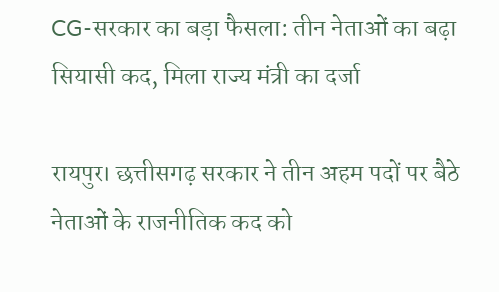CG-सरकार का बड़ा फैसला: तीन नेताओं का बढ़ा सियासी कद, मिला राज्य मंत्री का दर्जा

रायपुर। छत्तीसगढ़ सरकार ने तीन अहम पदों पर बैठे नेताओं के राजनीतिक कद को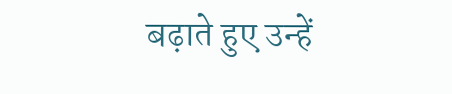बढ़ाते हुए उन्हें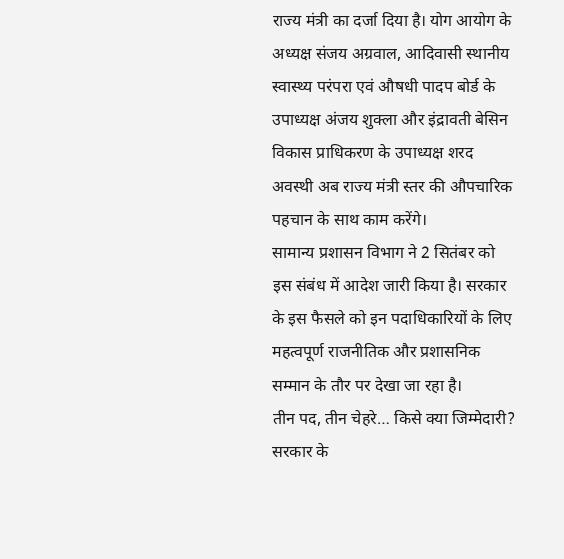राज्य मंत्री का दर्जा दिया है। योग आयोग के अध्यक्ष संजय अग्रवाल, आदिवासी स्थानीय स्वास्थ्य परंपरा एवं औषधी पादप बोर्ड के उपाध्यक्ष अंजय शुक्ला और इंद्रावती बेसिन विकास प्राधिकरण के उपाध्यक्ष शरद अवस्थी अब राज्य मंत्री स्तर की औपचारिक पहचान के साथ काम करेंगे।
सामान्य प्रशासन विभाग ने 2 सितंबर को इस संबंध में आदेश जारी किया है। सरकार के इस फैसले को इन पदाधिकारियों के लिए महत्वपूर्ण राजनीतिक और प्रशासनिक सम्मान के तौर पर देखा जा रहा है।
तीन पद, तीन चेहरे… किसे क्या जिम्मेदारी?
सरकार के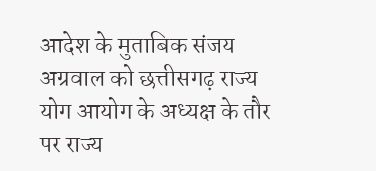आदेश के मुताबिक संजय अग्रवाल को छत्तीसगढ़ राज्य योग आयोग के अध्यक्ष के तौर पर राज्य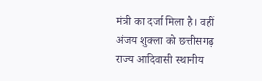मंत्री का दर्जा मिला है। वहीं अंजय शुक्ला को छत्तीसगढ़ राज्य आदिवासी स्थानीय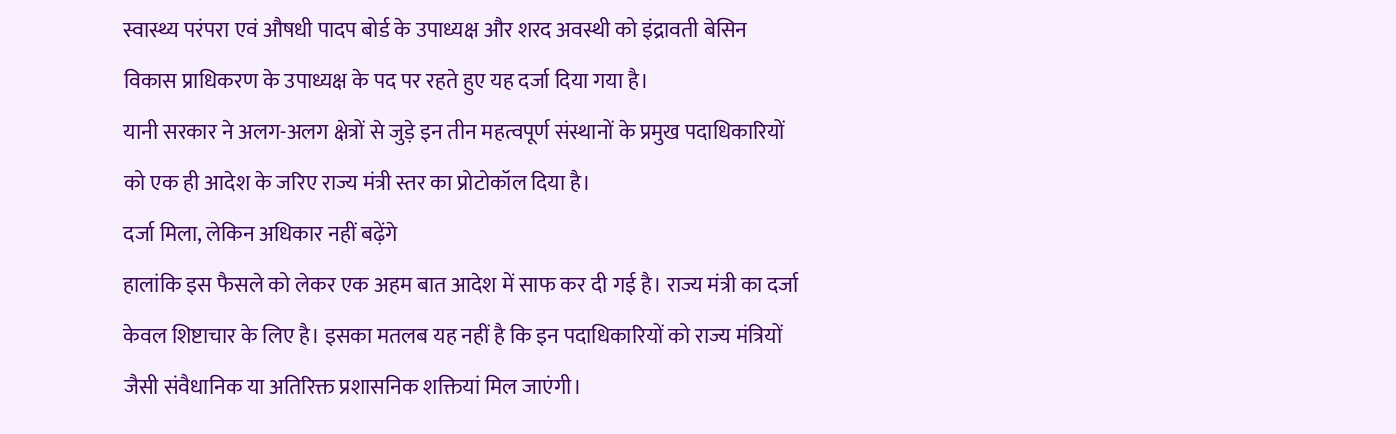स्वास्थ्य परंपरा एवं औषधी पादप बोर्ड के उपाध्यक्ष और शरद अवस्थी को इंद्रावती बेसिन विकास प्राधिकरण के उपाध्यक्ष के पद पर रहते हुए यह दर्जा दिया गया है।
यानी सरकार ने अलग-अलग क्षेत्रों से जुड़े इन तीन महत्वपूर्ण संस्थानों के प्रमुख पदाधिकारियों को एक ही आदेश के जरिए राज्य मंत्री स्तर का प्रोटोकॉल दिया है।
दर्जा मिला, लेकिन अधिकार नहीं बढ़ेंगे
हालांकि इस फैसले को लेकर एक अहम बात आदेश में साफ कर दी गई है। राज्य मंत्री का दर्जा केवल शिष्टाचार के लिए है। इसका मतलब यह नहीं है कि इन पदाधिकारियों को राज्य मंत्रियों जैसी संवैधानिक या अतिरिक्त प्रशासनिक शक्तियां मिल जाएंगी।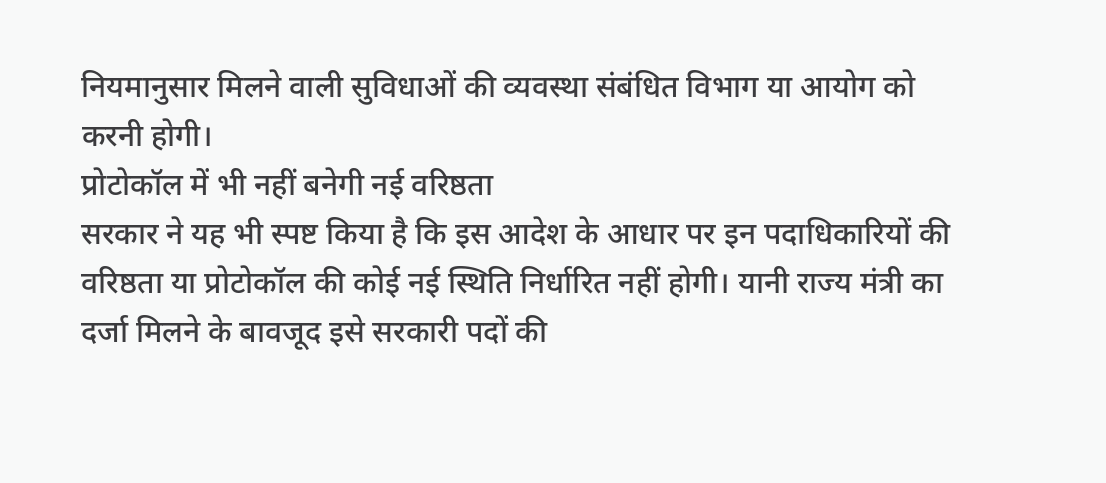नियमानुसार मिलने वाली सुविधाओं की व्यवस्था संबंधित विभाग या आयोग को करनी होगी।
प्रोटोकॉल में भी नहीं बनेगी नई वरिष्ठता
सरकार ने यह भी स्पष्ट किया है कि इस आदेश के आधार पर इन पदाधिकारियों की वरिष्ठता या प्रोटोकॉल की कोई नई स्थिति निर्धारित नहीं होगी। यानी राज्य मंत्री का दर्जा मिलने के बावजूद इसे सरकारी पदों की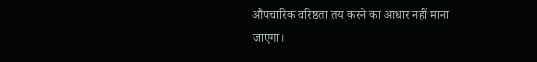औपचारिक वरिष्ठता तय करने का आधार नहीं माना जाएगा।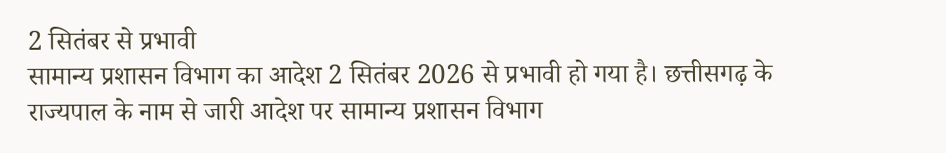2 सितंबर से प्रभावी
सामान्य प्रशासन विभाग का आदेश 2 सितंबर 2026 से प्रभावी हो गया है। छत्तीसगढ़ के राज्यपाल के नाम से जारी आदेश पर सामान्य प्रशासन विभाग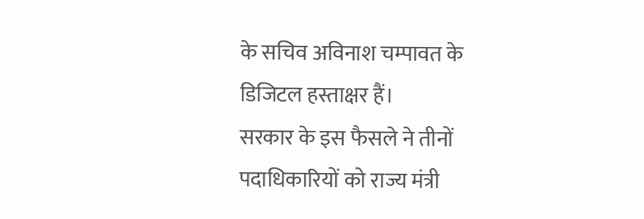के सचिव अविनाश चम्पावत के डिजिटल हस्ताक्षर हैं।
सरकार के इस फैसले ने तीनों पदाधिकारियों को राज्य मंत्री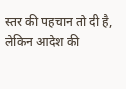स्तर की पहचान तो दी है, लेकिन आदेश की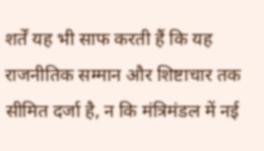शर्तें यह भी साफ करती हैं कि यह राजनीतिक सम्मान और शिष्टाचार तक सीमित दर्जा है, न कि मंत्रिमंडल में नई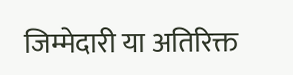जिम्मेदारी या अतिरिक्त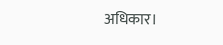अधिकार।